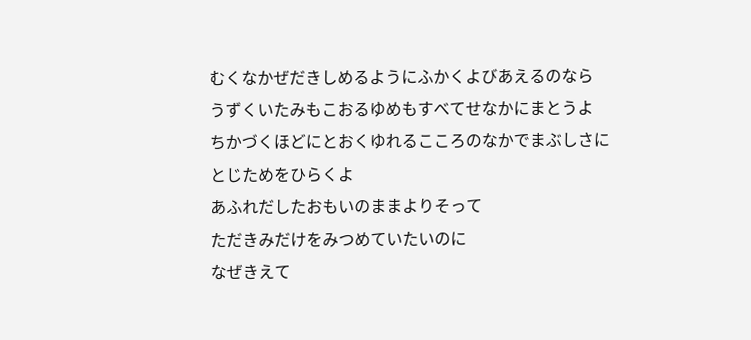むくなかぜだきしめるようにふかくよびあえるのなら
うずくいたみもこおるゆめもすべてせなかにまとうよ
ちかづくほどにとおくゆれるこころのなかでまぶしさにとじためをひらくよ
あふれだしたおもいのままよりそって
ただきみだけをみつめていたいのに
なぜきえて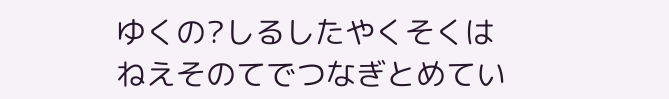ゆくの?しるしたやくそくは
ねえそのてでつなぎとめてい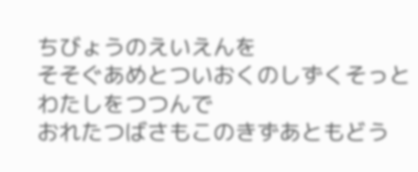ちびょうのえいえんを
そそぐあめとついおくのしずくそっとわたしをつつんで
おれたつばさもこのきずあともどう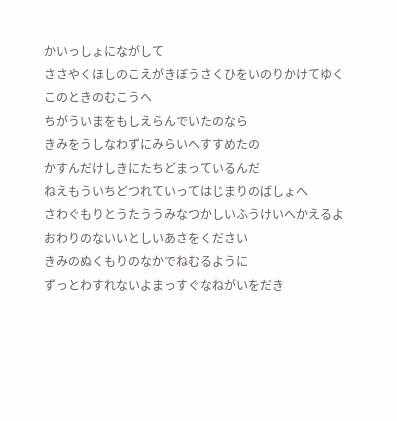かいっしょにながして
ささやくほしのこえがきぼうさくひをいのりかけてゆくこのときのむこうへ
ちがういまをもしえらんでいたのなら
きみをうしなわずにみらいへすすめたの
かすんだけしきにたちどまっているんだ
ねえもういちどつれていってはじまりのばしょへ
さわぐもりとうたううみなつかしいふうけいへかえるよ
おわりのないいとしいあさをください
きみのぬくもりのなかでねむるように
ずっとわすれないよまっすぐなねがいをだき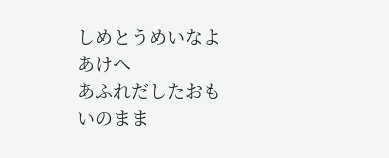しめとうめいなよあけへ
あふれだしたおもいのまま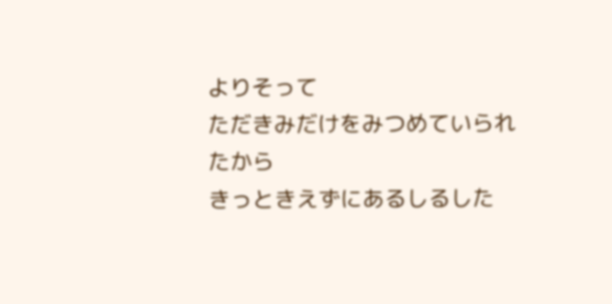よりそって
ただきみだけをみつめていられたから
きっときえずにあるしるした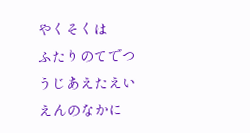やくそくは
ふたりのてでつうじあえたえいえんのなかに